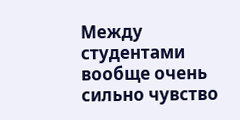Между студентами вообще очень сильно чувство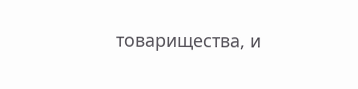товарищества, и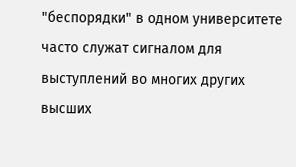"беспорядки" в одном университете часто служат сигналом для выступлений во многих других высших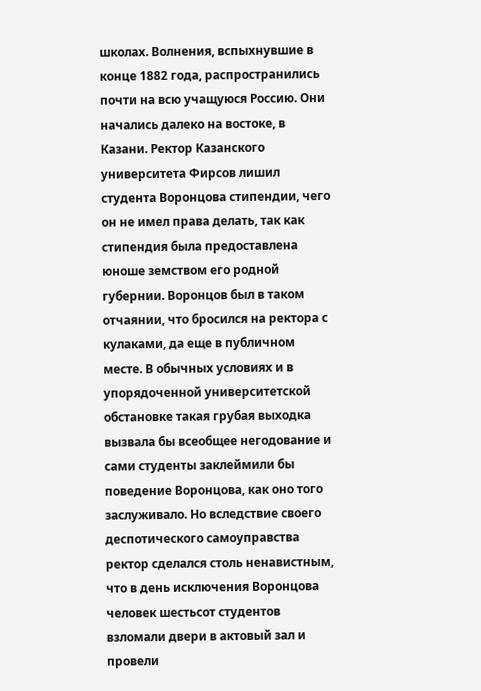школах. Волнения, вспыхнувшие в конце 1882 года, распространились почти на всю учащуюся Россию. Они начались далеко на востоке, в Казани. Ректор Казанского университета Фирсов лишил студента Воронцова стипендии, чего он не имел права делать, так как стипендия была предоставлена юноше земством его родной губернии. Воронцов был в таком отчаянии, что бросился на ректора с кулаками, да еще в публичном месте. В обычных условиях и в упорядоченной университетской обстановке такая грубая выходка вызвала бы всеобщее негодование и сами студенты заклеймили бы поведение Воронцова, как оно того заслуживало. Но вследствие своего деспотического самоуправства ректор сделался столь ненавистным, что в день исключения Воронцова человек шестьсот студентов взломали двери в актовый зал и провели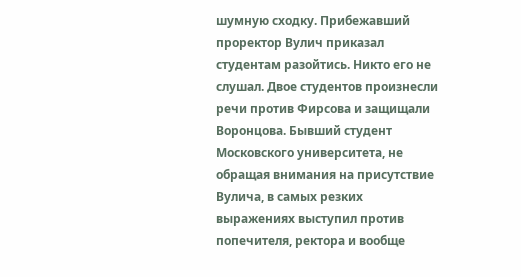шумную сходку. Прибежавший проректор Вулич приказал студентам разойтись. Никто его не слушал. Двое студентов произнесли речи против Фирсова и защищали Воронцова. Бывший студент Московского университета, не обращая внимания на присутствие Вулича, в самых резких выражениях выступил против попечителя, ректора и вообще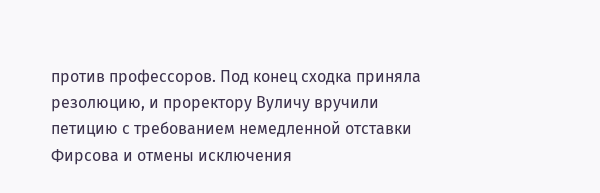против профессоров. Под конец сходка приняла резолюцию, и проректору Вуличу вручили петицию с требованием немедленной отставки Фирсова и отмены исключения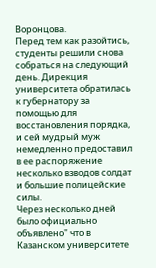Воронцова.
Перед тем как разойтись, студенты решили снова собраться на следующий день. Дирекция университета обратилась к губернатору за помощью для восстановления порядка, и сей мудрый муж немедленно предоставил в ее распоряжение несколько взводов солдат и большие полицейские силы.
Через несколько дней было официально объявлено" что в Казанском университете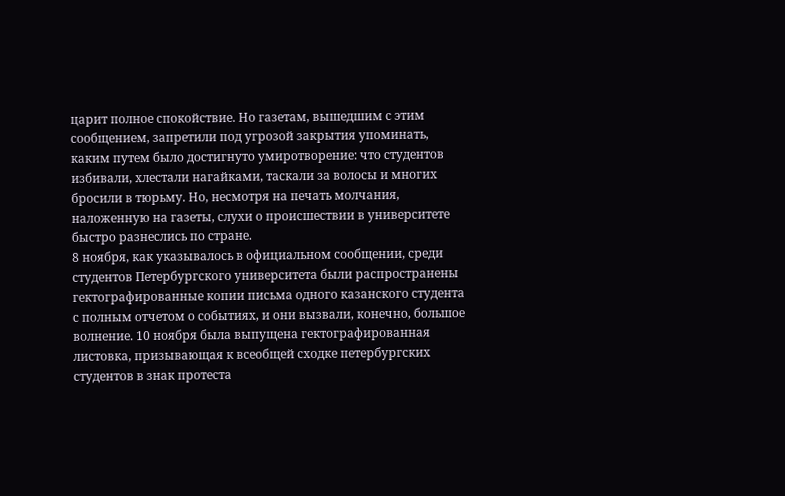царит полное спокойствие. Но газетам, вышедшим с этим сообщением, запретили под угрозой закрытия упоминать, каким путем было достигнуто умиротворение: что студентов избивали, хлестали нагайками, таскали за волосы и многих бросили в тюрьму. Но, несмотря на печать молчания, наложенную на газеты, слухи о происшествии в университете быстро разнеслись по стране.
8 ноября, как указывалось в официальном сообщении, среди студентов Петербургского университета были распространены гектографированные копии письма одного казанского студента с полным отчетом о событиях, и они вызвали, конечно, большое волнение. 10 ноября была выпущена гектографированная листовка, призывающая к всеобщей сходке петербургских студентов в знак протеста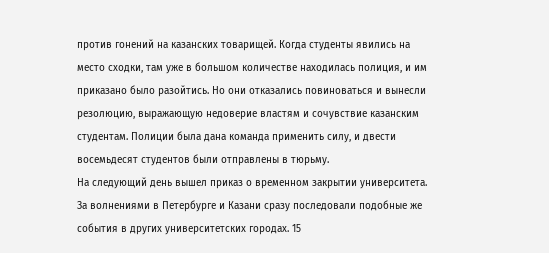против гонений на казанских товарищей. Когда студенты явились на место сходки, там уже в большом количестве находилась полиция, и им приказано было разойтись. Но они отказались повиноваться и вынесли резолюцию, выражающую недоверие властям и сочувствие казанским студентам. Полиции была дана команда применить силу, и двести восемьдесят студентов были отправлены в тюрьму.
На следующий день вышел приказ о временном закрытии университета.
За волнениями в Петербурге и Казани сразу последовали подобные же события в других университетских городах. 15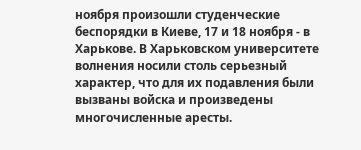ноября произошли студенческие беспорядки в Киеве, 17 и 18 ноября - в Харькове. В Харьковском университете волнения носили столь серьезный характер, что для их подавления были вызваны войска и произведены многочисленные аресты.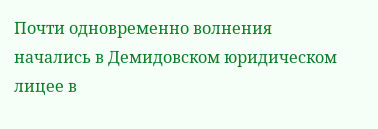Почти одновременно волнения начались в Демидовском юридическом лицее в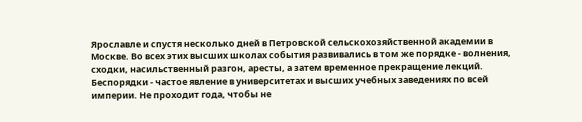Ярославле и спустя несколько дней в Петровской сельскохозяйственной академии в Москве. Во всех этих высших школах события развивались в том же порядке - волнения, сходки, насильственный разгон, аресты, а затем временное прекращение лекций.
Беспорядки - частое явление в университетах и высших учебных заведениях по всей империи. Не проходит года, чтобы не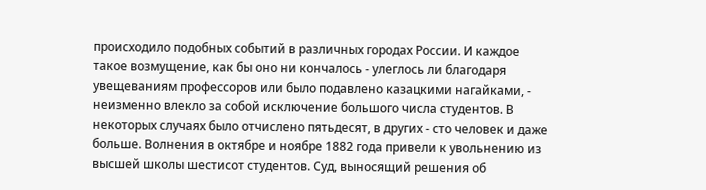происходило подобных событий в различных городах России. И каждое такое возмущение, как бы оно ни кончалось - улеглось ли благодаря увещеваниям профессоров или было подавлено казацкими нагайками, - неизменно влекло за собой исключение большого числа студентов. В некоторых случаях было отчислено пятьдесят, в других - сто человек и даже больше. Волнения в октябре и ноябре 1882 года привели к увольнению из высшей школы шестисот студентов. Суд, выносящий решения об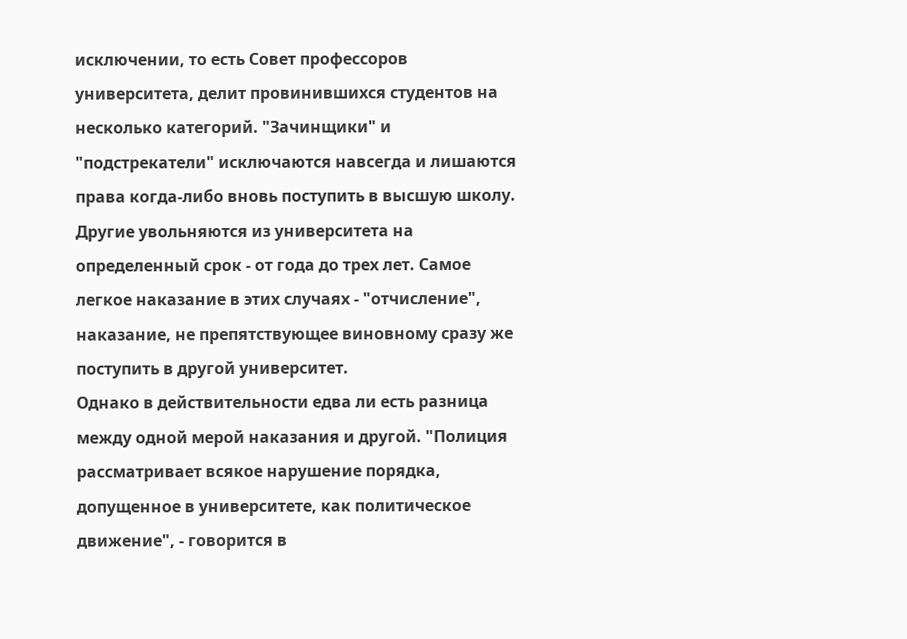исключении, то есть Совет профессоров университета, делит провинившихся студентов на несколько категорий. "Зачинщики" и "подстрекатели" исключаются навсегда и лишаются права когда-либо вновь поступить в высшую школу. Другие увольняются из университета на определенный срок - от года до трех лет. Самое легкое наказание в этих случаях - "отчисление", наказание, не препятствующее виновному сразу же поступить в другой университет.
Однако в действительности едва ли есть разница между одной мерой наказания и другой. "Полиция рассматривает всякое нарушение порядка, допущенное в университете, как политическое движение", - говорится в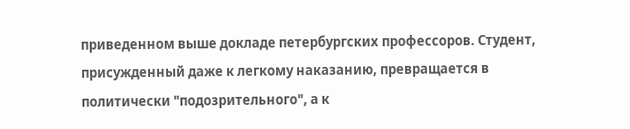приведенном выше докладе петербургских профессоров. Студент, присужденный даже к легкому наказанию, превращается в политически "подозрительного", а к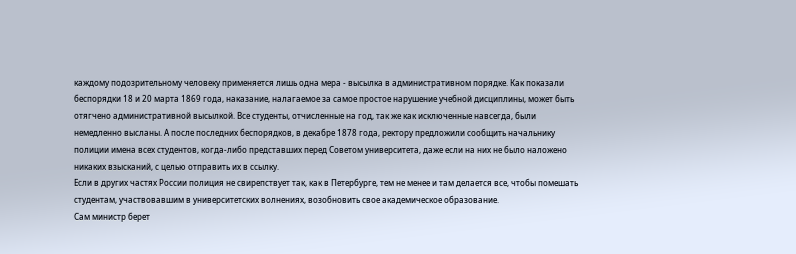каждому подозрительному человеку применяется лишь одна мера - высылка в административном порядке. Как показали беспорядки 18 и 20 марта 1869 года, наказание, налагаемое за самое простое нарушение учебной дисциплины, может быть отягчено административной высылкой. Все студенты, отчисленные на год, так же как исключенные навсегда, были немедленно высланы. А после последних беспорядков, в декабре 1878 года, ректору предложили сообщить начальнику полиции имена всех студентов, когда-либо представших перед Советом университета, даже если на них не было наложено никаких взысканий, с целью отправить их в ссылку.
Если в других частях России полиция не свирепствует так, как в Петербурге, тем не менее и там делается все, чтобы помешать студентам, участвовавшим в университетских волнениях, возобновить свое академическое образование.
Сам министр берет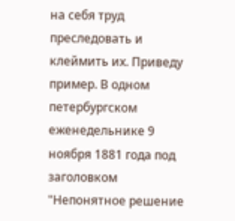на себя труд преследовать и клеймить их. Приведу пример. В одном петербургском еженедельнике 9 ноября 1881 года под заголовком "Непонятное решение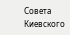Совета Киевского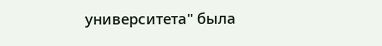университета" была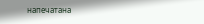напечатана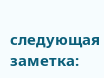следующая заметка: